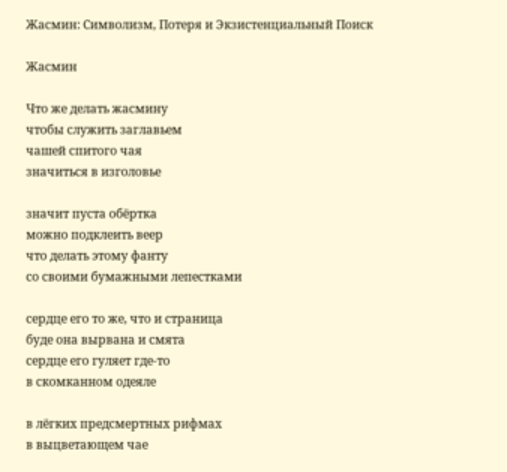Жасмин: Символизм, Потеря и Экзистенциальный Поиск

Жасмин

Что же делать жасмину
чтобы служить заглавьем
чашей спитого чая
значиться в изголовье

значит пуста обёртка
можно подклеить веер
что делать этому фанту
со своими бумажными лепестками

сердце его то же, что и страница
буде она вырвана и смята
сердце его гуляет где-то
в скомканном одеяле

в лёгких предсмертных рифмах
в выцветающем чае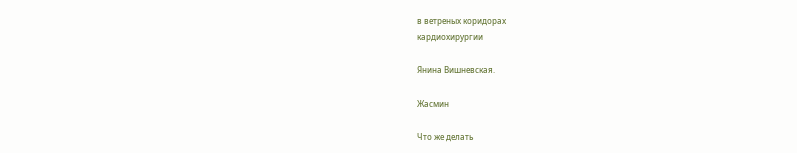в ветреных коридорах
кардиохирургии

Янина Вишневская.

Жасмин

Что же делать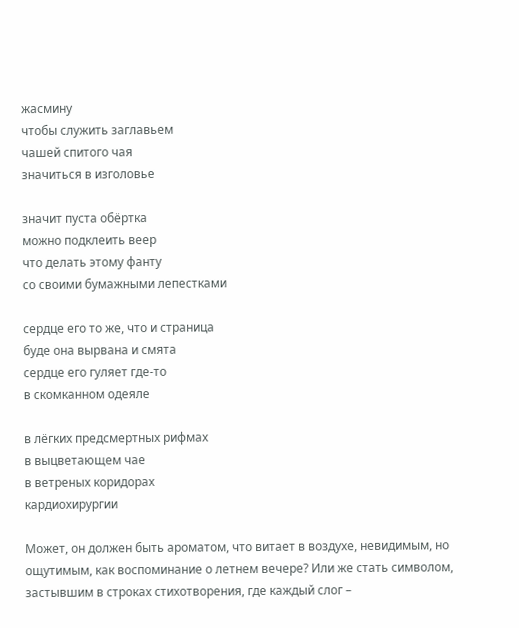жасмину
чтобы служить заглавьем
чашей спитого чая
значиться в изголовье

значит пуста обёртка
можно подклеить веер
что делать этому фанту
со своими бумажными лепестками

сердце его то же, что и страница
буде она вырвана и смята
сердце его гуляет где-то
в скомканном одеяле

в лёгких предсмертных рифмах
в выцветающем чае
в ветреных коридорах
кардиохирургии

Может, он должен быть ароматом, что витает в воздухе, невидимым, но ощутимым, как воспоминание о летнем вечере? Или же стать символом, застывшим в строках стихотворения, где каждый слог –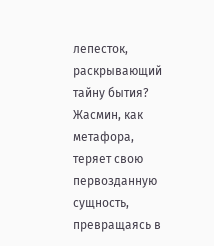лепесток, раскрывающий тайну бытия? Жасмин, как метафора, теряет свою первозданную сущность, превращаясь в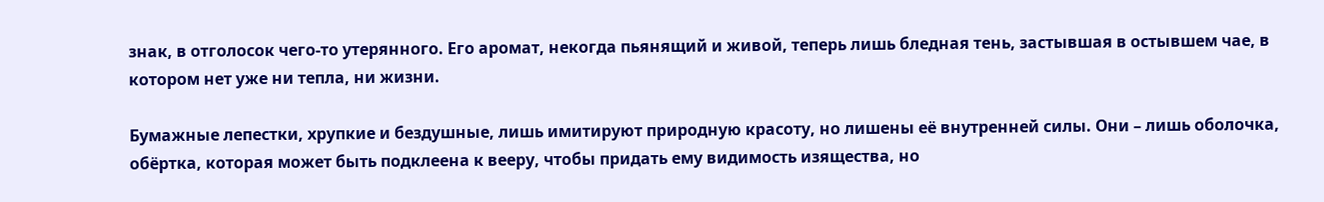знак, в отголосок чего-то утерянного. Его аромат, некогда пьянящий и живой, теперь лишь бледная тень, застывшая в остывшем чае, в котором нет уже ни тепла, ни жизни.

Бумажные лепестки, хрупкие и бездушные, лишь имитируют природную красоту, но лишены её внутренней силы. Они – лишь оболочка, обёртка, которая может быть подклеена к вееру, чтобы придать ему видимость изящества, но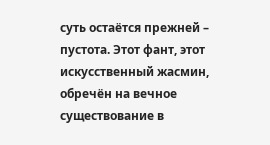суть остаётся прежней – пустота. Этот фант, этот искусственный жасмин, обречён на вечное существование в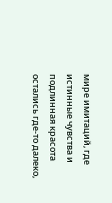мире имитаций, где истинные чувства и подлинная красота остались где-то далеко,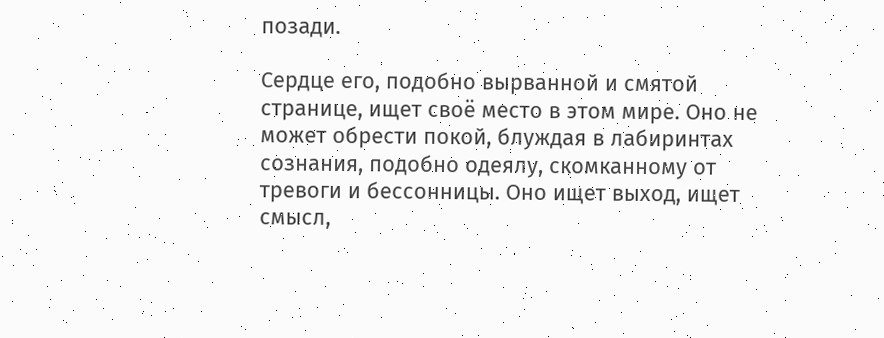позади.

Сердце его, подобно вырванной и смятой странице, ищет своё место в этом мире. Оно не может обрести покой, блуждая в лабиринтах сознания, подобно одеялу, скомканному от тревоги и бессонницы. Оно ищет выход, ищет смысл,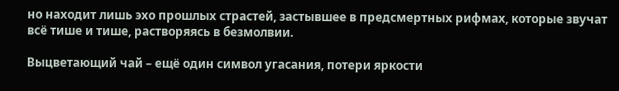но находит лишь эхо прошлых страстей, застывшее в предсмертных рифмах, которые звучат всё тише и тише, растворяясь в безмолвии.

Выцветающий чай – ещё один символ угасания, потери яркости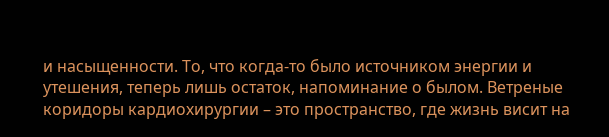и насыщенности. То, что когда-то было источником энергии и утешения, теперь лишь остаток, напоминание о былом. Ветреные коридоры кардиохирургии – это пространство, где жизнь висит на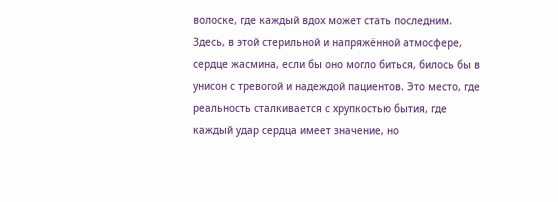волоске, где каждый вдох может стать последним. Здесь, в этой стерильной и напряжённой атмосфере, сердце жасмина, если бы оно могло биться, билось бы в унисон с тревогой и надеждой пациентов. Это место, где реальность сталкивается с хрупкостью бытия, где каждый удар сердца имеет значение, но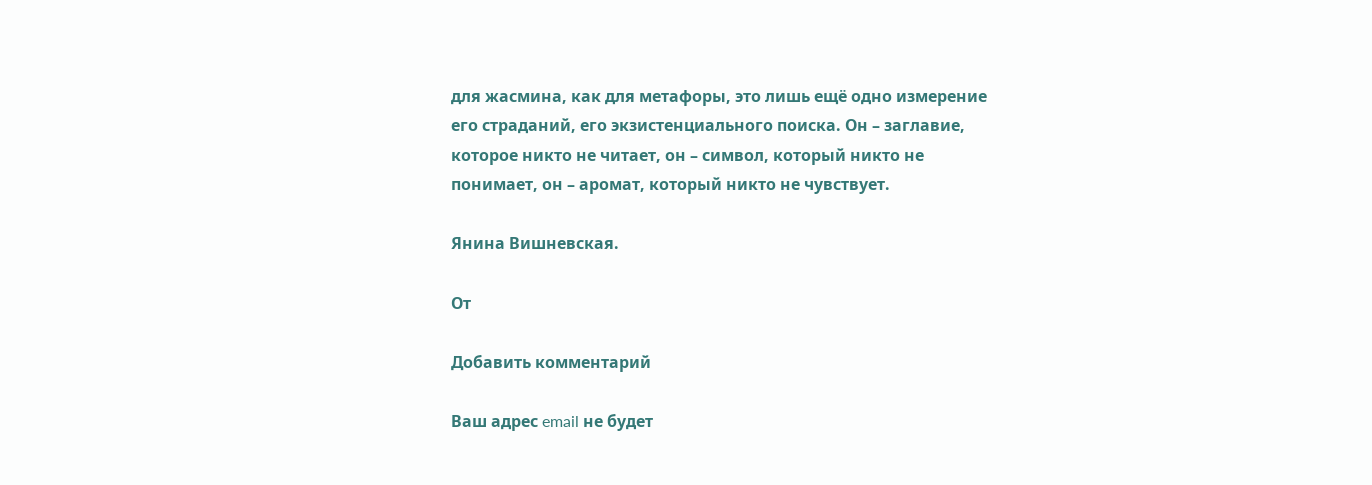для жасмина, как для метафоры, это лишь ещё одно измерение его страданий, его экзистенциального поиска. Он – заглавие, которое никто не читает, он – символ, который никто не понимает, он – аромат, который никто не чувствует.

Янина Вишневская.

От

Добавить комментарий

Ваш адрес email не будет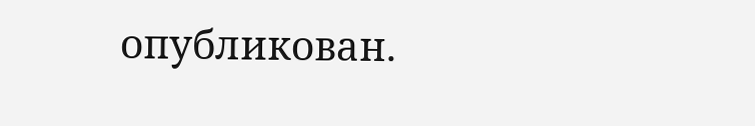опубликован.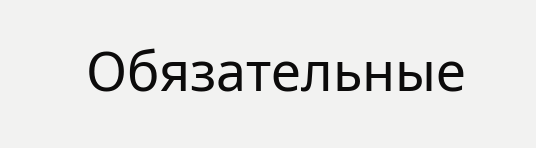Обязательные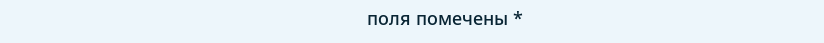поля помечены *